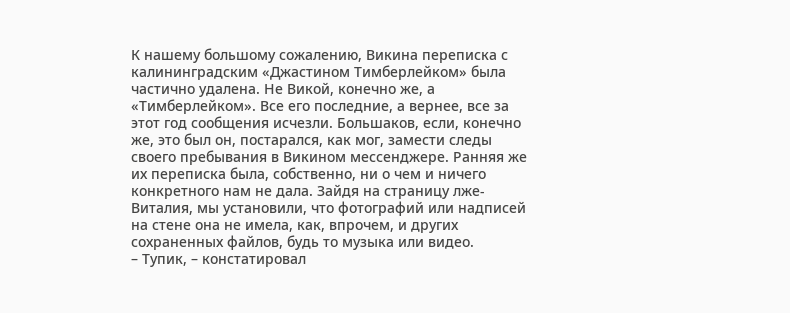К нашему большому сожалению, Викина переписка с калининградским «Джастином Тимберлейком» была частично удалена. Не Викой, конечно же, а «Тимберлейком». Все его последние, а вернее, все за этот год сообщения исчезли. Большаков, если, конечно же, это был он, постарался, как мог, замести следы своего пребывания в Викином мессенджере. Ранняя же их переписка была, собственно, ни о чем и ничего конкретного нам не дала. Зайдя на страницу лже-Виталия, мы установили, что фотографий или надписей на стене она не имела, как, впрочем, и других сохраненных файлов, будь то музыка или видео.
– Тупик, – констатировал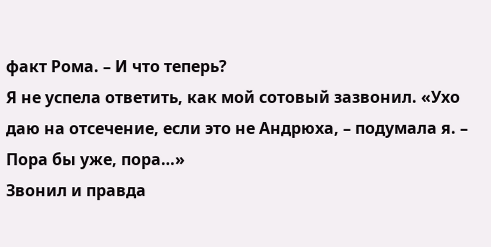факт Рома. – И что теперь?
Я не успела ответить, как мой сотовый зазвонил. «Ухо даю на отсечение, если это не Андрюха, – подумала я. – Пора бы уже, пора…»
Звонил и правда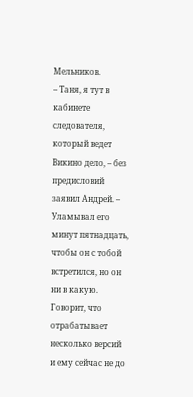Мельников.
– Таня, я тут в кабинете следователя, который ведет Викино дело, – без предисловий заявил Андрей. – Уламывал его минут пятнадцать, чтобы он с тобой встретился, но он ни в какую. Говорит, что отрабатывает несколько версий и ему сейчас не до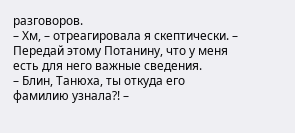разговоров.
– Хм, – отреагировала я скептически. – Передай этому Потанину, что у меня есть для него важные сведения.
– Блин, Танюха, ты откуда его фамилию узнала?! –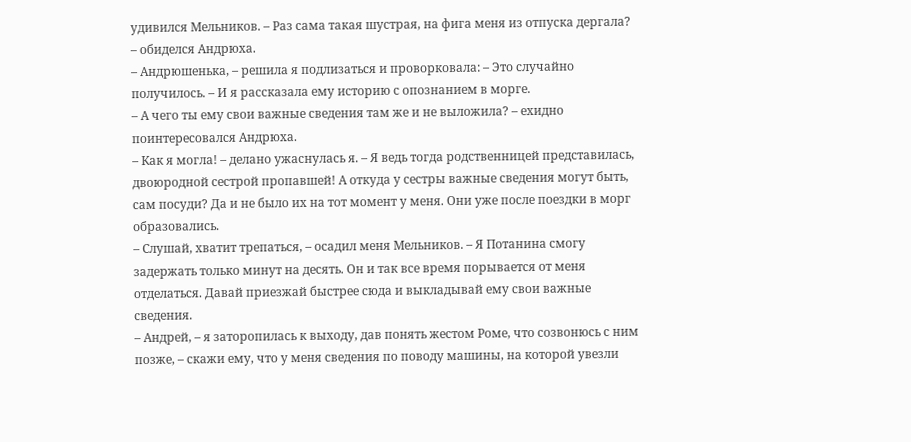удивился Мельников. – Раз сама такая шустрая, на фига меня из отпуска дергала? – обиделся Андрюха.
– Андрюшенька, – решила я подлизаться и проворковала: – Это случайно получилось. – И я рассказала ему историю с опознанием в морге.
– А чего ты ему свои важные сведения там же и не выложила? – ехидно поинтересовался Андрюха.
– Как я могла! – делано ужаснулась я. – Я ведь тогда родственницей представилась, двоюродной сестрой пропавшей! А откуда у сестры важные сведения могут быть, сам посуди? Да и не было их на тот момент у меня. Они уже после поездки в морг образовались.
– Слушай, хватит трепаться, – осадил меня Мельников. – Я Потанина смогу задержать только минут на десять. Он и так все время порывается от меня отделаться. Давай приезжай быстрее сюда и выкладывай ему свои важные сведения.
– Андрей, – я заторопилась к выходу, дав понять жестом Роме, что созвонюсь с ним позже, – скажи ему, что у меня сведения по поводу машины, на которой увезли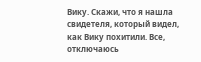Вику. Скажи, что я нашла свидетеля, который видел, как Вику похитили. Все, отключаюсь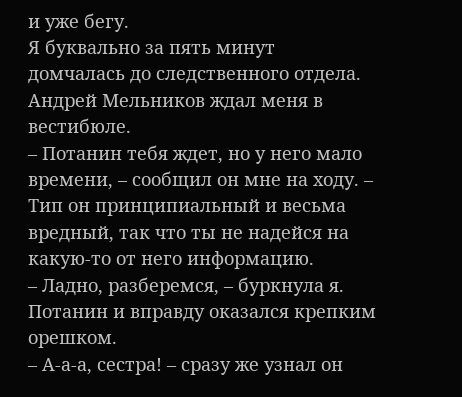и уже бегу.
Я буквально за пять минут домчалась до следственного отдела. Андрей Мельников ждал меня в вестибюле.
– Потанин тебя ждет, но у него мало времени, – сообщил он мне на ходу. – Тип он принципиальный и весьма вредный, так что ты не надейся на какую-то от него информацию.
– Ладно, разберемся, – буркнула я.
Потанин и вправду оказался крепким орешком.
– А-а-а, сестра! – сразу же узнал он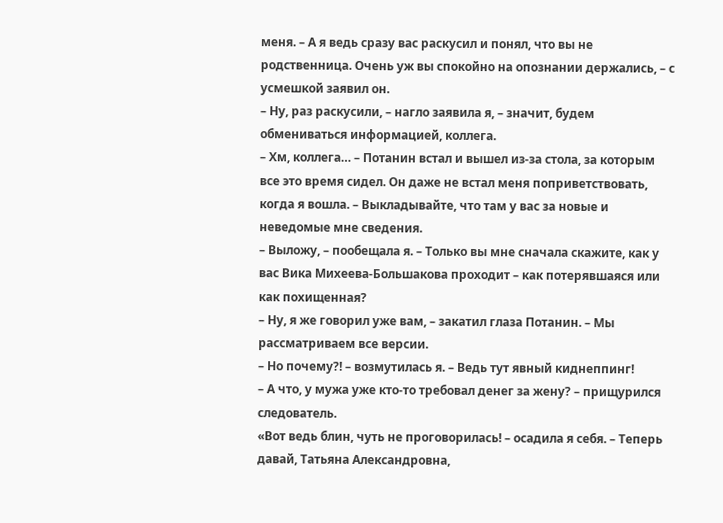меня. – А я ведь сразу вас раскусил и понял, что вы не родственница. Очень уж вы спокойно на опознании держались, – с усмешкой заявил он.
– Ну, раз раскусили, – нагло заявила я, – значит, будем обмениваться информацией, коллега.
– Хм, коллега… – Потанин встал и вышел из-за стола, за которым все это время сидел. Он даже не встал меня поприветствовать, когда я вошла. – Выкладывайте, что там у вас за новые и неведомые мне сведения.
– Выложу, – пообещала я. – Только вы мне сначала скажите, как у вас Вика Михеева-Большакова проходит – как потерявшаяся или как похищенная?
– Ну, я же говорил уже вам, – закатил глаза Потанин. – Мы рассматриваем все версии.
– Но почему?! – возмутилась я. – Ведь тут явный киднеппинг!
– А что, у мужа уже кто-то требовал денег за жену? – прищурился следователь.
«Вот ведь блин, чуть не проговорилась! – осадила я себя. – Теперь давай, Татьяна Александровна,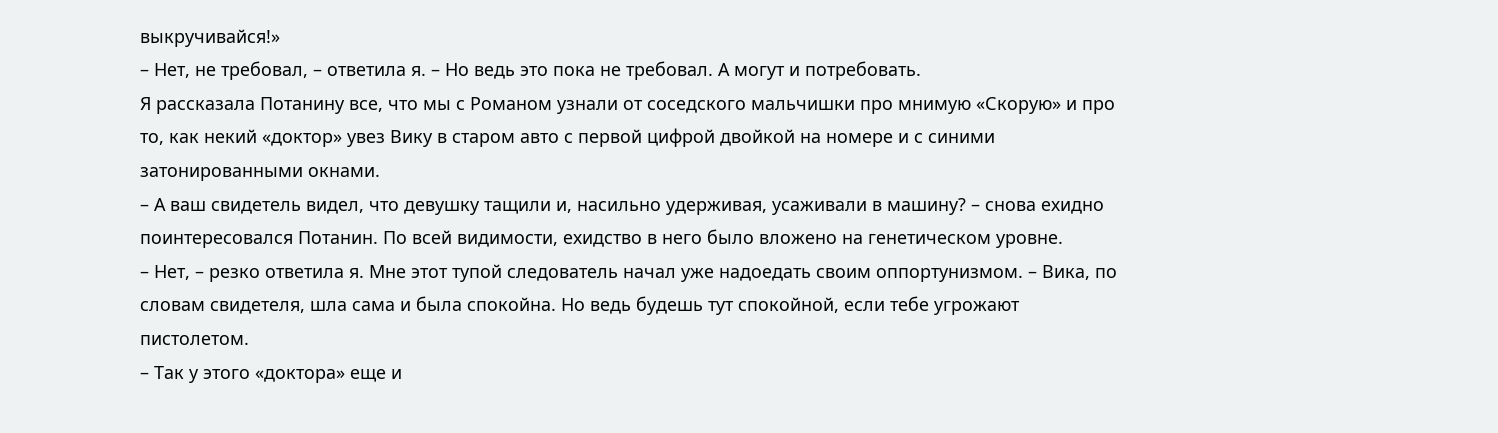выкручивайся!»
– Нет, не требовал, – ответила я. – Но ведь это пока не требовал. А могут и потребовать.
Я рассказала Потанину все, что мы с Романом узнали от соседского мальчишки про мнимую «Скорую» и про то, как некий «доктор» увез Вику в старом авто с первой цифрой двойкой на номере и с синими затонированными окнами.
– А ваш свидетель видел, что девушку тащили и, насильно удерживая, усаживали в машину? – снова ехидно поинтересовался Потанин. По всей видимости, ехидство в него было вложено на генетическом уровне.
– Нет, – резко ответила я. Мне этот тупой следователь начал уже надоедать своим оппортунизмом. – Вика, по словам свидетеля, шла сама и была спокойна. Но ведь будешь тут спокойной, если тебе угрожают пистолетом.
– Так у этого «доктора» еще и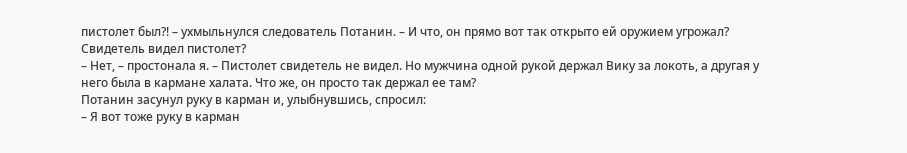пистолет был?! – ухмыльнулся следователь Потанин. – И что, он прямо вот так открыто ей оружием угрожал? Свидетель видел пистолет?
– Нет, – простонала я. – Пистолет свидетель не видел. Но мужчина одной рукой держал Вику за локоть, а другая у него была в кармане халата. Что же, он просто так держал ее там?
Потанин засунул руку в карман и, улыбнувшись, спросил:
– Я вот тоже руку в карман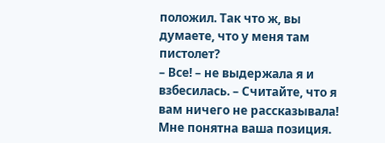положил. Так что ж, вы думаете, что у меня там пистолет?
– Все! – не выдержала я и взбесилась. – Считайте, что я вам ничего не рассказывала! Мне понятна ваша позиция.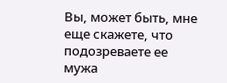Вы, может быть, мне еще скажете, что подозреваете ее мужа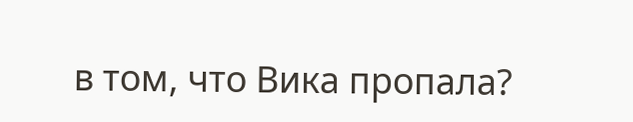в том, что Вика пропала?